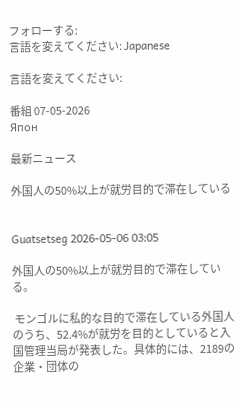フォローする:
言語を変えてください: Japanese

言語を変えてください:

番組 07-05-2026
Япон

最新ニュース

外国人の50%以上が就労目的で滞在している


Guatsetseg 2026-05-06 03:05

外国人の50%以上が就労目的で滞在している。

 モンゴルに私的な目的で滞在している外国人のうち、52.4%が就労を目的としていると入国管理当局が発表した。具体的には、2189の企業・団体の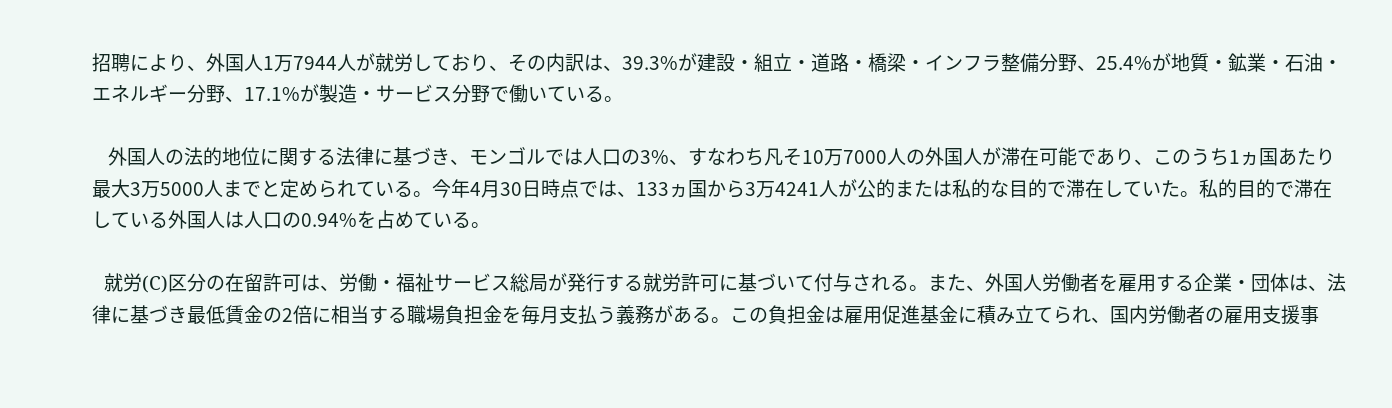招聘により、外国人1万7944人が就労しており、その内訳は、39.3%が建設・組立・道路・橋梁・インフラ整備分野、25.4%が地質・鉱業・石油・エネルギー分野、17.1%が製造・サービス分野で働いている。

    外国人の法的地位に関する法律に基づき、モンゴルでは人口の3%、すなわち凡そ10万7000人の外国人が滞在可能であり、このうち1ヵ国あたり最大3万5000人までと定められている。今年4月30日時点では、133ヵ国から3万4241人が公的または私的な目的で滞在していた。私的目的で滞在している外国人は人口の0.94%を占めている。

   就労(C)区分の在留許可は、労働・福祉サービス総局が発行する就労許可に基づいて付与される。また、外国人労働者を雇用する企業・団体は、法律に基づき最低賃金の2倍に相当する職場負担金を毎月支払う義務がある。この負担金は雇用促進基金に積み立てられ、国内労働者の雇用支援事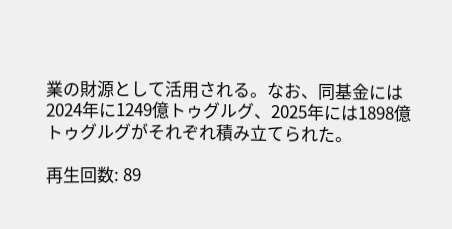業の財源として活用される。なお、同基金には2024年に1249億トゥグルグ、2025年には1898億トゥグルグがそれぞれ積み立てられた。

再生回数: 89